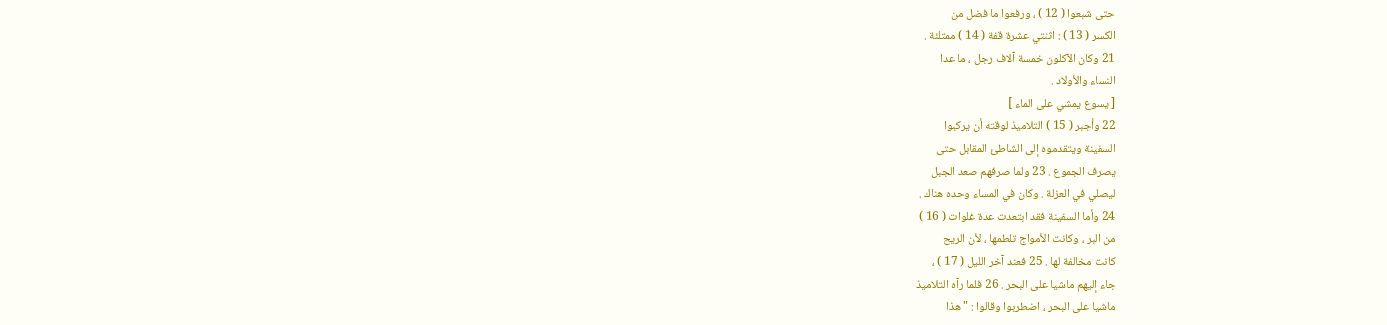حتى شبعوا ( 12 ) ، ورفعوا ما فضل من
الكسر ( 13 ) : اثنتي عشرة قفة ( 14 ) ممتلئة .
21 وكان الآكلون خمسة آلاف رجل ، ما عدا
النساء والأولاد .
[ يسوع يمشي على الماء ]
22 وأجبر ( 15 ) التلاميذ لوقته أن يركبوا
السفينة ويتقدموه إلى الشاطئ المقابل حتى
يصرف الجموع . 23 ولما صرفهم صعد الجبل
ليصلي في العزلة . وكان في المساء وحده هناك .
24 وأما السفينة فقد ابتعدت عدة غلوات ( 16 )
من البر ، وكانت الأمواج تلطمها ، لأن الريح
كانت مخالفة لها . 25 فعند آخر الليل ( 17 ) ،
جاء إليهم ماشيا على البحر . 26 فلما رآه التلاميذ
ماشيا على البحر ، اضطربوا وقالوا : " هذا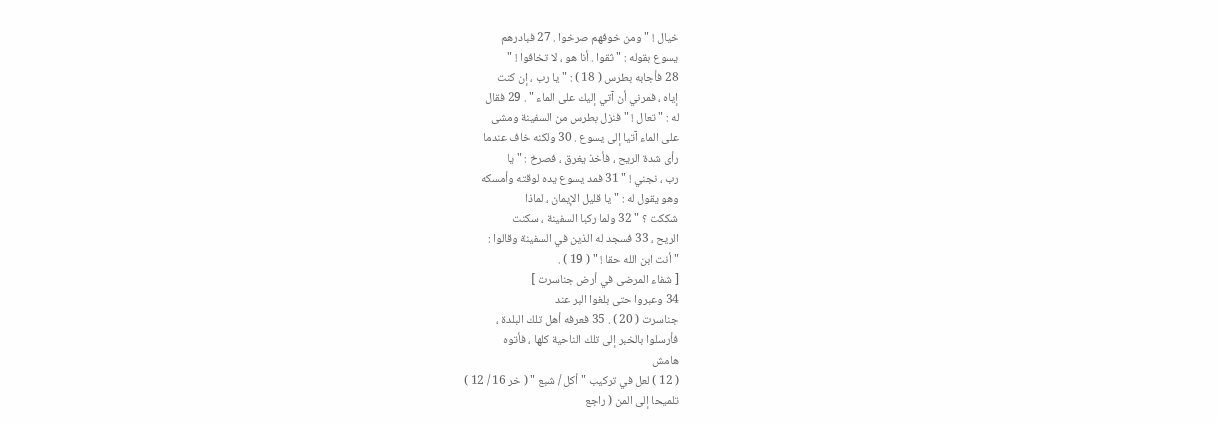خيال ! " ومن خوفهم صرخوا . 27 فبادرهم
يسوع بقوله : " ثقوا . أنا هو ، لا تخافوا ! "
28 فأجابه بطرس ( 18 ) : " يا رب ، إن كنت
إياه ، فمرني أن آتي إليك على الماء " . 29 فقال
له : " تعال ! " فنزل بطرس من السفينة ومشى
على الماء آتيا إلى يسوع . 30 ولكنه خاف عندما
رأى شدة الريح ، فأخذ يغرق ، فصرخ : " يا
رب ، نجني ! " 31 فمد يسوع يده لوقته وأمسكه
وهو يقول له : " يا قليل الإيمان ، لماذا
شككت ؟ " 32 ولما ركبا السفينة ، سكنت
الريح ، 33 فسجد له الذين في السفينة وقالوا :
" أنت ابن الله حقا ! " ( 19 ) .
[ شفاء المرضى في أرض جناسرت ]
34 وعبروا حتى بلغوا البر عند
جناسرت ( 20 ) . 35 فعرفه أهل تلك البلدة ،
فأرسلوا بالخبر إلى تلك الناحية كلها ، فأتوه
هامش
( 12 ) لعل في تركيب " أكل / شبع " ( خر 16 / 12 )
تلميحا إلى المن ( راجع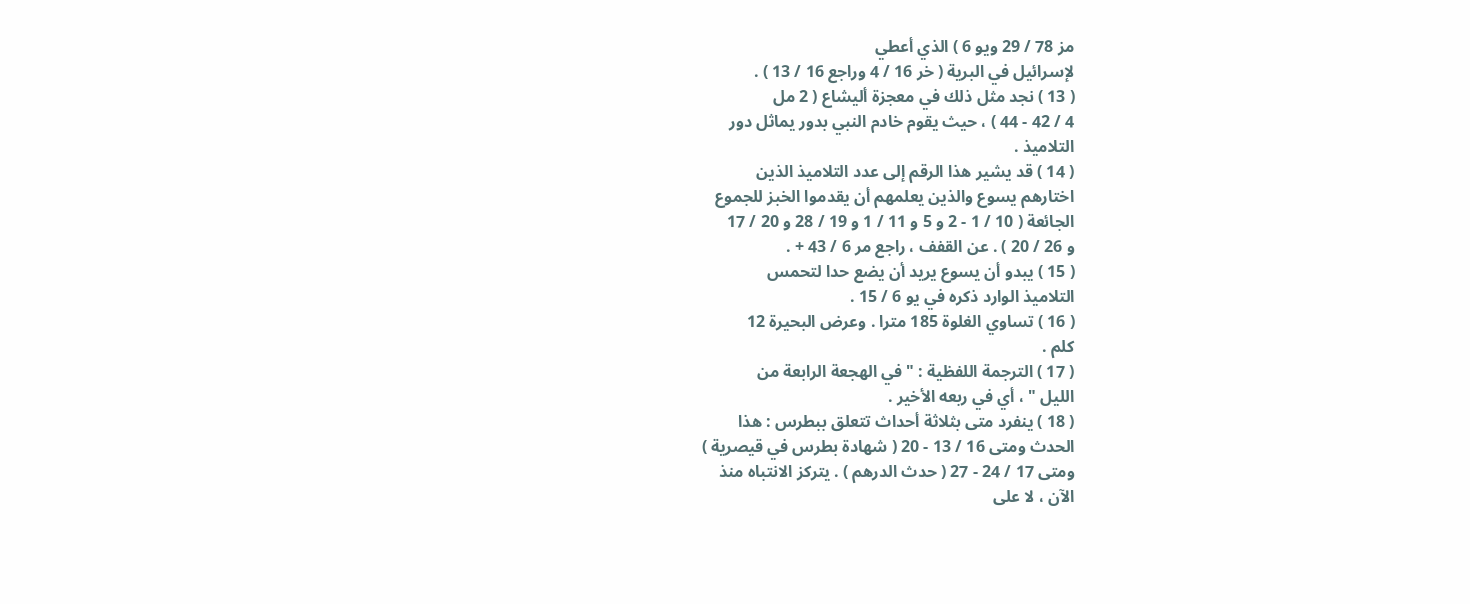مز 78 / 29 ويو 6 ) الذي أعطي
لإسرائيل في البرية ( خر 16 / 4 وراجع 16 / 13 ) .
( 13 ) نجد مثل ذلك في معجزة أليشاع ( 2 مل
4 / 42 - 44 ) ، حيث يقوم خادم النبي بدور يماثل دور
التلاميذ .
( 14 ) قد يشير هذا الرقم إلى عدد التلاميذ الذين
اختارهم يسوع والذين يعلمهم أن يقدموا الخبز للجموع
الجائعة ( 10 / 1 - 2 و 5 و 11 / 1 و 19 / 28 و 20 / 17
و 26 / 20 ) . عن القفف ، راجع مر 6 / 43 + .
( 15 ) يبدو أن يسوع يريد أن يضع حدا لتحمس
التلاميذ الوارد ذكره في يو 6 / 15 .
( 16 ) تساوي الغلوة 185 مترا . وعرض البحيرة 12
كلم .
( 17 ) الترجمة اللفظية : " في الهجعة الرابعة من
الليل " ، أي في ربعه الأخير .
( 18 ) ينفرد متى بثلاثة أحداث تتعلق ببطرس : هذا
الحدث ومتى 16 / 13 - 20 ( شهادة بطرس في قيصرية )
ومتى 17 / 24 - 27 ( حدث الدرهم ) . يتركز الانتباه منذ
الآن ، لا على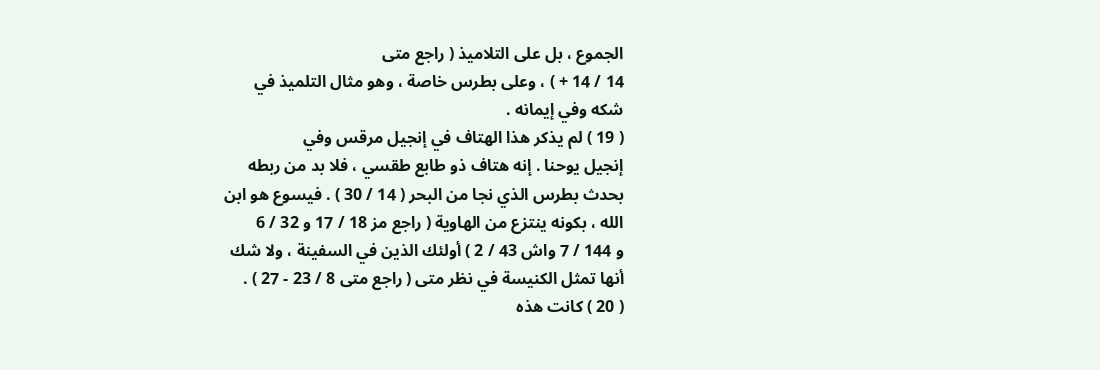الجموع ، بل على التلاميذ ( راجع متى
14 / 14 + ) ، وعلى بطرس خاصة ، وهو مثال التلميذ في
شكه وفي إيمانه .
( 19 ) لم يذكر هذا الهتاف في إنجيل مرقس وفي
إنجيل يوحنا . إنه هتاف ذو طابع طقسي ، فلا بد من ربطه
بحدث بطرس الذي نجا من البحر ( 14 / 30 ) . فيسوع هو ابن
الله ، بكونه ينتزع من الهاوية ( راجع مز 18 / 17 و 32 / 6
و 144 / 7 واش 43 / 2 ) أولئك الذين في السفينة ، ولا شك
أنها تمثل الكنيسة في نظر متى ( راجع متى 8 / 23 - 27 ) .
( 20 ) كانت هذه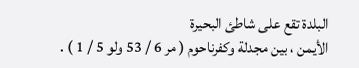البلدة تقع على شاطئ البحيرة
الأيمن ، بين مجدلة وكفرناحوم ( مر 6 / 53 ولو 5 / 1 ) .